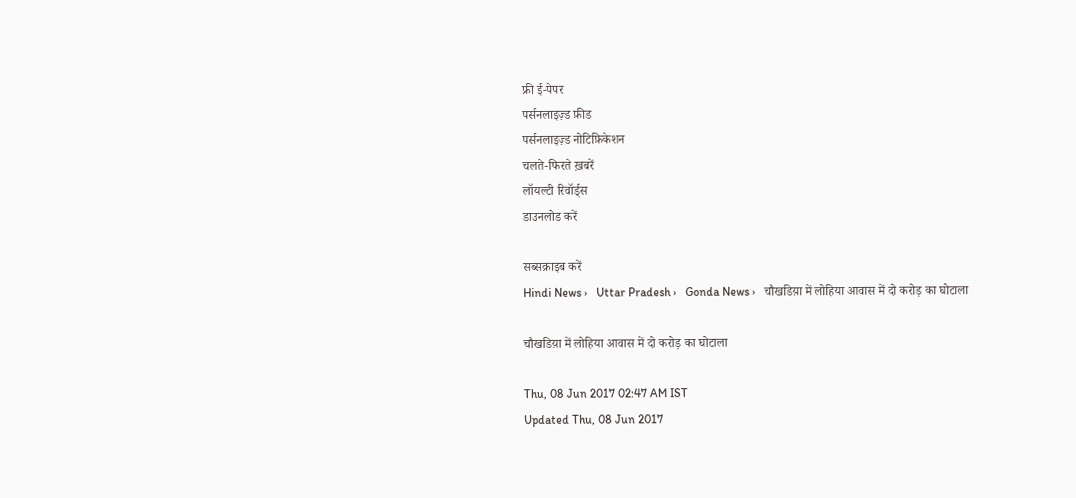फ्री ई-पेपर
पर्सनलाइज़्ड फ़ीड
पर्सनलाइज़्ड नोटिफ़िकेशन
चलते-फिरते ख़बरें
लॉयल्टी रिवॉर्ड्स
डाउनलोड करें

सब्सक्राइब करें
Hindi News ›   Uttar Pradesh ›   Gonda News ›   चौखडिय़ा में लोहिया आवास में दो करोड़ का घोटाला

चौखडिय़ा में लोहिया आवास में दो करोड़ का घोटाला

Thu, 08 Jun 2017 02:47 AM IST
Updated Thu, 08 Jun 2017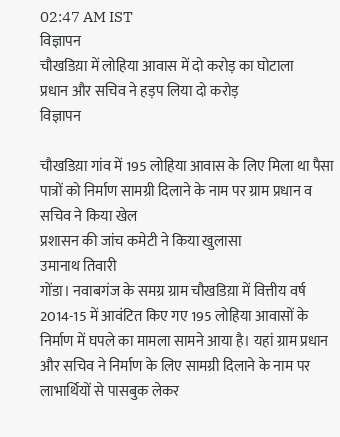02:47 AM IST
विज्ञापन
चौखडिय़ा में लोहिया आवास में दो करोड़ का घोटाला
प्रधान और सचिव ने हड़प लिया दो करोड़
विज्ञापन

चौखडिय़ा गांव में 195 लोहिया आवास के लिए मिला था पैसा
पात्रों को निर्माण सामग्री दिलाने के नाम पर ग्राम प्रधान व सचिव ने किया खेल
प्रशासन की जांच कमेटी ने किया खुलासा
उमानाथ तिवारी
गोंडा। नवाबगंज के समग्र ग्राम चौखडिय़ा में वित्तीय वर्ष 2014-15 में आवंटित किए गए 195 लोहिया आवासों के निर्माण में घपले का मामला सामने आया है। यहां ग्राम प्रधान और सचिव ने निर्माण के लिए सामग्री दिलाने के नाम पर लाभार्थियों से पासबुक लेकर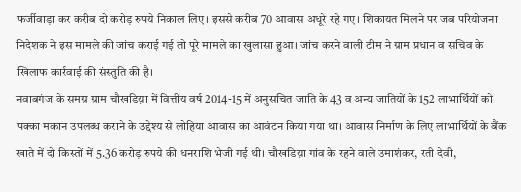फर्जीवाड़ा कर करीब दो करोड़ रुपये निकाल लिए। इससे करीब 70 आवास अधूरे रहे गए। शिकायत मिलने पर जब परियोजना निदेशक ने इस मामले की जांच कराई गई तो पूरे मामले का खुलासा हुआ। जांच करने वाली टीम ने ग्राम प्रधान व सचिव के खिलाफ कार्रवाई की संस्तुति की है।
नवाबगंज के समग्र ग्राम चौखडिय़ा में वित्तीय वर्ष 2014-15 में अनुसचित जाति के 43 व अन्य जातियों के 152 लाभार्थियों को पक्का मकान उपलब्ध कराने के उद्देश्य से लोहिया आवास का आवंटन किया गया था। आवास निर्माण के लिए लाभार्थियों के बैंक खाते में दो किस्तों में 5.36 करोड़ रुपये की धनराशि भेजी गई थी। चौखडिय़ा गांव के रहने वाले उमाशंकर, रती देवी,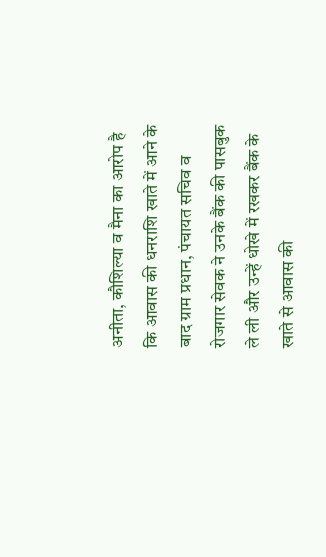अनीता, कौशिल्या व मैना का आरोप है कि आवास की धनराशि खाते में आने के बाद ग्राम प्रधान, पंचायत सचिव व रोजगार सेवक ने उनके बैंक की पासबुक ले ली और उन्हें धोखे में रखकर बैंक के खाते से आवास की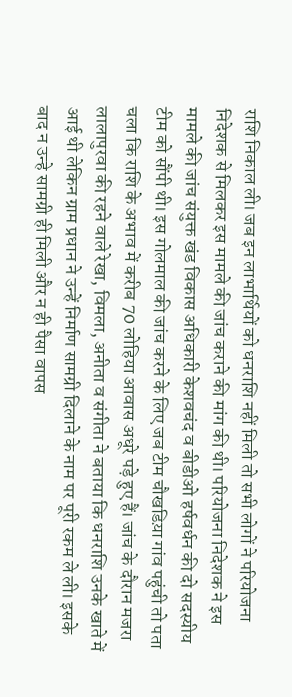राशि निकाल ली। जब इन लाभार्थियों को धनराशि नहीं मिली तो सभी लोगों ने परियोजना निदेशक से मिलकर इस मामले की जांच कराने की मांग की थी। परियोजना निदेशक ने इस मामले की जांच संयुक्त खंड विकास अधिकारी केशवचंद व बीडीओ हर्षवर्धन की दो सदस्यीय टीम को सौंपी थी। इस गोलमाल की जांच करने के लिए जब टीम चौखडिय़ा गांव पहुंची तो पता चला कि राशि के अभाव में करीब 70 लोहिया आवास अधूरे पड़े हुए हैं। जांच के दौरान मजरा लालापुरवा की रहने वाले रेखा, विमला, अनीता व संगीता ने बताया कि धनराशि उनके खाते में आई थी लेकिन ग्राम प्रधान ने उन्हें निर्माण सामग्री दिलाने के नाम पर पूरी रकम ले ली। इसके बाद न उन्हे सामग्री ही मिली और न ही पैसा वापस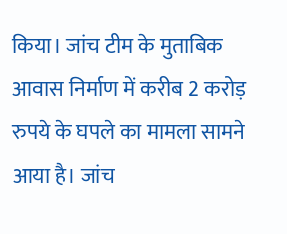किया। जांच टीम के मुताबिक आवास निर्माण में करीब 2 करोड़ रुपये के घपले का मामला सामने आया है। जांच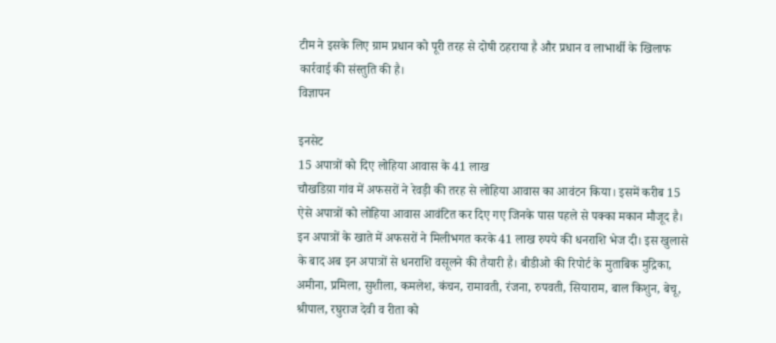टीम ने इसके लिए ग्राम प्रधान को पूरी तरह से दोषी ठहराया है और प्रधान व लाभार्थी के खिलाफ कार्रवाई की संस्तुति की है।
विज्ञापन

इनसेट
15 अपात्रों को दिए लोहिया आवास के 41 लाख
चौखडिय़ा गांव में अफसरों ने रेवड़ी की तरह से लोहिया आवास का आवंटन किया। इसमें करीब 15 ऐसे अपात्रों को लोहिया आवास आवंटित कर दिए गए जिनके पास पहले से पक्का मकान मौजूद है। इन अपात्रों के खाते में अफसरों ने मिलीभगत करके 41 लाख रुपये की धनराशि भेज दी। इस खुलासे के बाद अब इन अपात्रों से धनराशि वसूलने की तैयारी है। बीडीओ की रिपोर्ट के मुताबिक मुद्रिका, अमीना, प्रमिला, सुशीला, कमलेश, कंचन, रामावती, रंजना, रुपवती, सियाराम, बाल किशुन, बेचू, श्रीपाल, रघुराज देवी व रीता को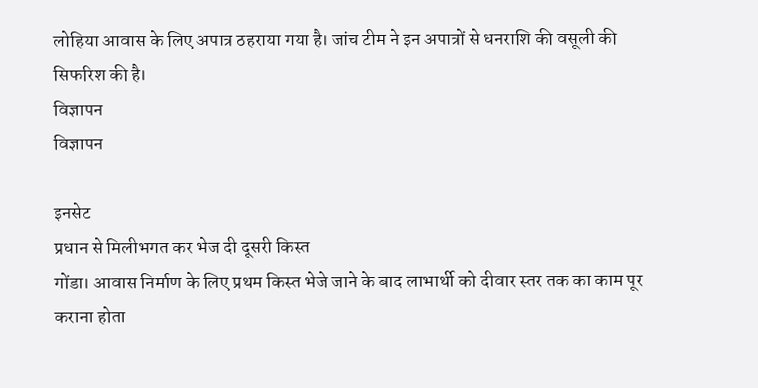लोहिया आवास के लिए अपात्र ठहराया गया है। जांच टीम ने इन अपात्रों से धनराशि की वसूली की सिफरिश की है।
विज्ञापन
विज्ञापन

इनसेट
प्रधान से मिलीभगत कर भेज दी दूसरी किस्त
गोंडा। आवास निर्माण के लिए प्रथम किस्त भेजे जाने के बाद लाभार्थी को दीवार स्तर तक का काम पूर कराना होता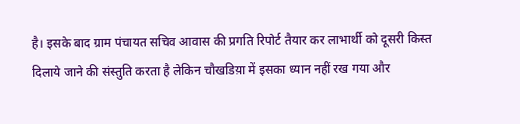है। इसके बाद ग्राम पंचायत सचिव आवास की प्रगति रिपोर्ट तैयार कर लाभार्थी को दूसरी किस्त दिलाये जाने की संस्तुति करता है लेकिन चौखडिय़ा में इसका ध्यान नहीं रख गया और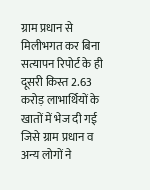ग्राम प्रधान से मिलीभगत कर बिना सत्यापन रिपोर्ट के ही दूसरी किस्त 2.63 करोड़ लाभार्थियों के खातों में भेज दी गई जिसे ग्राम प्रधान व अन्य लोगों ने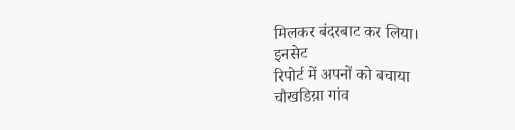मिलकर बंदरबाट कर लिया।
इनसेट
रिपोर्ट में अपनों को बचाया
चौखडिय़ा गांव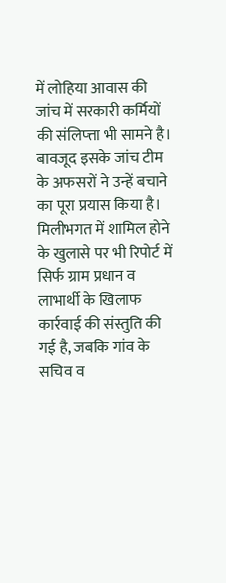में लोहिया आवास की जांच में सरकारी कर्मियों की संलिप्त्ता भी सामने है। बावजूद इसके जांच टीम के अफसरों ने उन्हें बचाने का पूरा प्रयास किया है। मिलीभगत में शामिल होने के खुलासे पर भी रिपोर्ट में सिर्फ ग्राम प्रधान व लाभार्थी के खिलाफ कार्रवाई की संस्तुति की गई है, जबकि गांव के सचिव व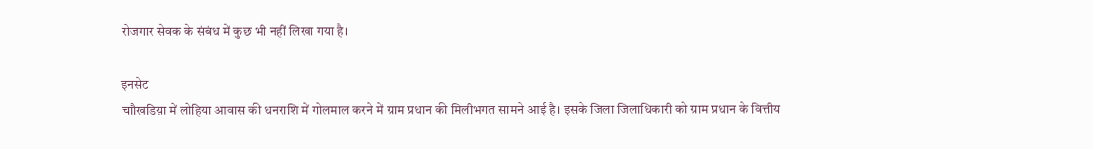रोजगार सेवक के संबंध में कुछ भी नहीं लिखा गया है।

इनसेट
चाौखडिय़ा में लोहिया आवास की धनराशि में गोलमाल करने में ग्राम प्रधान की मिलीभगत सामने आई है। इसके जिला जिलाधिकारी को ग्राम प्रधान के वित्तीय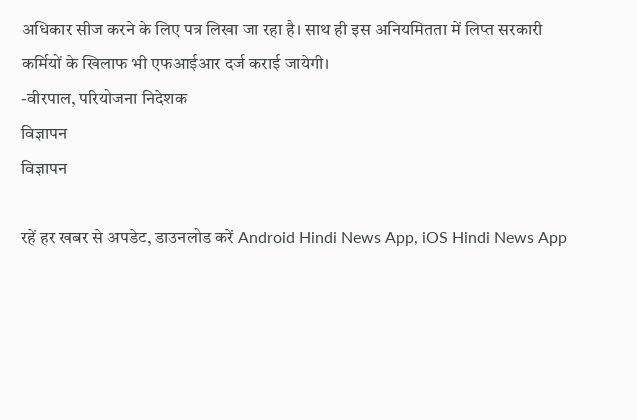अधिकार सीज करने के लिए पत्र लिखा जा रहा है। साथ ही इस अनियमितता में लिप्त सरकारी कर्मियों के खिलाफ भी एफआईआर दर्ज कराई जायेगी।
-वीरपाल, परियोजना निदेशक
विज्ञापन
विज्ञापन

रहें हर खबर से अपडेट, डाउनलोड करें Android Hindi News App, iOS Hindi News App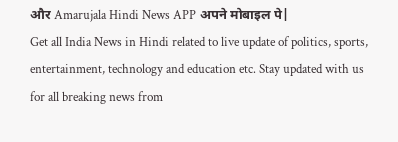और Amarujala Hindi News APP अपने मोबाइल पे|
Get all India News in Hindi related to live update of politics, sports, entertainment, technology and education etc. Stay updated with us for all breaking news from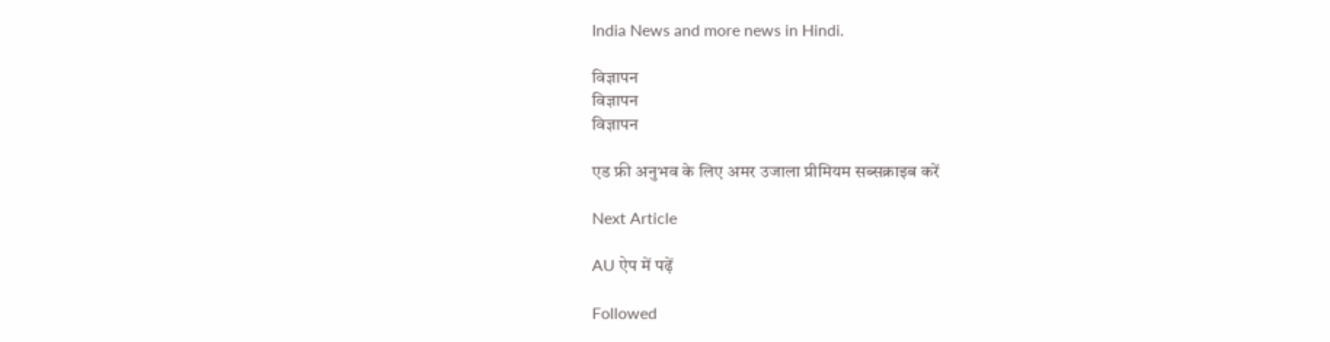India News and more news in Hindi.

विज्ञापन
विज्ञापन
विज्ञापन

एड फ्री अनुभव के लिए अमर उजाला प्रीमियम सब्सक्राइब करें

Next Article

AU ऐप में पढ़ें

Followed